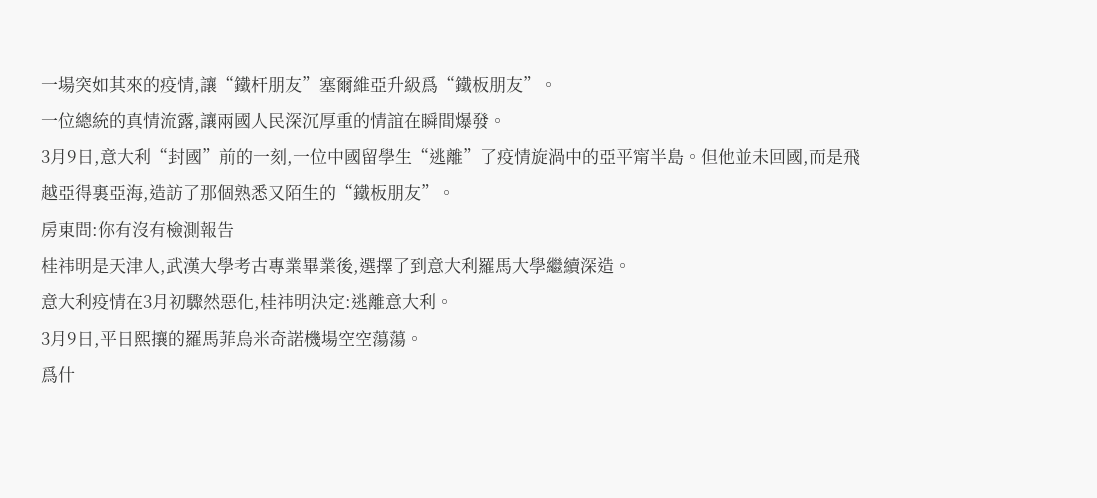一場突如其來的疫情,讓“鐵杆朋友”塞爾維亞升級爲“鐵板朋友”。
一位總統的真情流露,讓兩國人民深沉厚重的情誼在瞬間爆發。
3月9日,意大利“封國”前的一刻,一位中國留學生“逃離”了疫情旋渦中的亞平甯半島。但他並未回國,而是飛越亞得裏亞海,造訪了那個熟悉又陌生的“鐵板朋友”。
房東問:你有沒有檢測報告
桂祎明是天津人,武漢大學考古專業畢業後,選擇了到意大利羅馬大學繼續深造。
意大利疫情在3月初驟然惡化,桂祎明決定:逃離意大利。
3月9日,平日熙攘的羅馬菲烏米奇諾機場空空蕩蕩。
爲什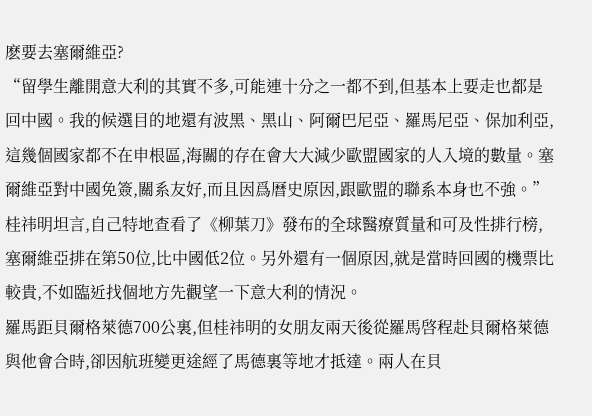麽要去塞爾維亞?
“留學生離開意大利的其實不多,可能連十分之一都不到,但基本上要走也都是回中國。我的候選目的地還有波黑、黑山、阿爾巴尼亞、羅馬尼亞、保加利亞,這幾個國家都不在申根區,海關的存在會大大減少歐盟國家的人入境的數量。塞爾維亞對中國免簽,關系友好,而且因爲曆史原因,跟歐盟的聯系本身也不強。”
桂祎明坦言,自己特地查看了《柳葉刀》發布的全球醫療質量和可及性排行榜,塞爾維亞排在第50位,比中國低2位。另外還有一個原因,就是當時回國的機票比較貴,不如臨近找個地方先觀望一下意大利的情況。
羅馬距貝爾格萊德700公裏,但桂祎明的女朋友兩天後從羅馬啓程赴貝爾格萊德與他會合時,卻因航班變更途經了馬德裏等地才抵達。兩人在貝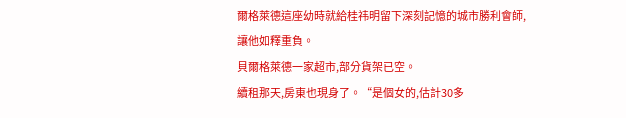爾格萊德這座幼時就給桂祎明留下深刻記憶的城市勝利會師,讓他如釋重負。
貝爾格萊德一家超市,部分貨架已空。
續租那天,房東也現身了。“是個女的,估計30多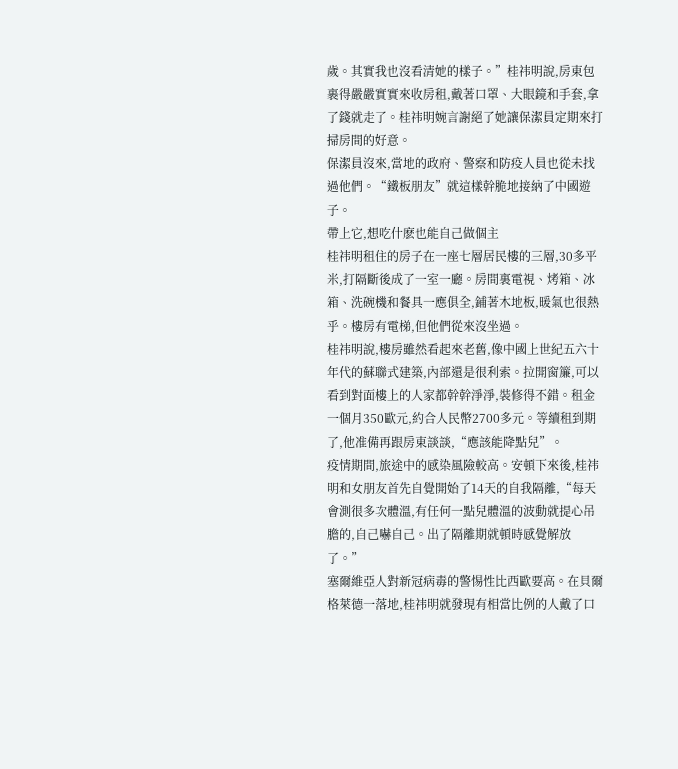歲。其實我也沒看清她的樣子。”桂祎明說,房東包裹得嚴嚴實實來收房租,戴著口罩、大眼鏡和手套,拿了錢就走了。桂祎明婉言謝絕了她讓保潔員定期來打掃房間的好意。
保潔員沒來,當地的政府、警察和防疫人員也從未找過他們。“鐵板朋友”就這樣幹脆地接納了中國遊子。
帶上它,想吃什麽也能自己做個主
桂祎明租住的房子在一座七層居民樓的三層,30多平米,打隔斷後成了一室一廳。房間裏電視、烤箱、冰箱、洗碗機和餐具一應俱全,鋪著木地板,暖氣也很熱乎。樓房有電梯,但他們從來沒坐過。
桂祎明說,樓房雖然看起來老舊,像中國上世紀五六十年代的蘇聯式建築,內部還是很利索。拉開窗簾,可以看到對面樓上的人家都幹幹淨淨,裝修得不錯。租金一個月350歐元,約合人民幣2700多元。等續租到期了,他准備再跟房東談談,“應該能降點兒”。
疫情期間,旅途中的感染風險較高。安頓下來後,桂祎明和女朋友首先自覺開始了14天的自我隔離,“每天會測很多次體溫,有任何一點兒體溫的波動就提心吊膽的,自己嚇自己。出了隔離期就頓時感覺解放了。”
塞爾維亞人對新冠病毒的警惕性比西歐要高。在貝爾格萊德一落地,桂祎明就發現有相當比例的人戴了口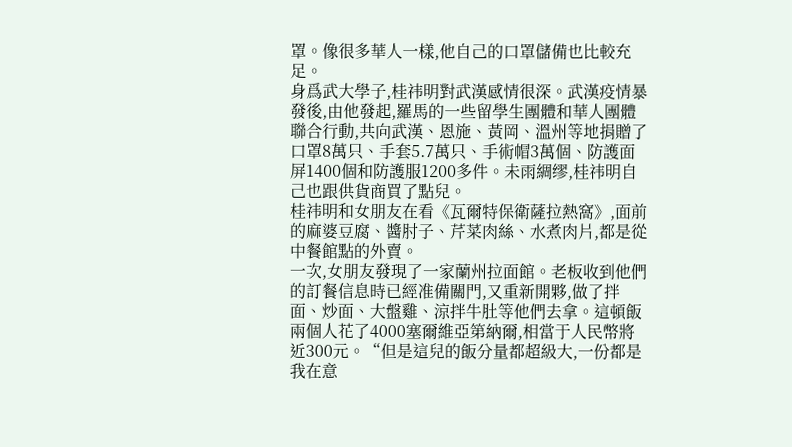罩。像很多華人一樣,他自己的口罩儲備也比較充足。
身爲武大學子,桂祎明對武漢感情很深。武漢疫情暴發後,由他發起,羅馬的一些留學生團體和華人團體聯合行動,共向武漢、恩施、黃岡、溫州等地捐贈了口罩8萬只、手套5.7萬只、手術帽3萬個、防護面屏1400個和防護服1200多件。未雨綢缪,桂祎明自己也跟供貨商買了點兒。
桂祎明和女朋友在看《瓦爾特保衛薩拉熱窩》,面前的麻婆豆腐、醬肘子、芹菜肉絲、水煮肉片,都是從中餐館點的外賣。
一次,女朋友發現了一家蘭州拉面館。老板收到他們的訂餐信息時已經准備關門,又重新開夥,做了拌面、炒面、大盤雞、涼拌牛肚等他們去拿。這頓飯兩個人花了4000塞爾維亞第納爾,相當于人民幣將近300元。“但是這兒的飯分量都超級大,一份都是我在意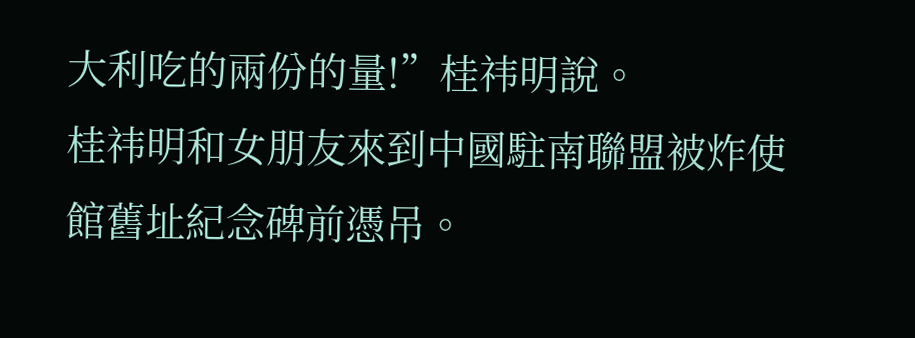大利吃的兩份的量!”桂祎明說。
桂祎明和女朋友來到中國駐南聯盟被炸使館舊址紀念碑前憑吊。